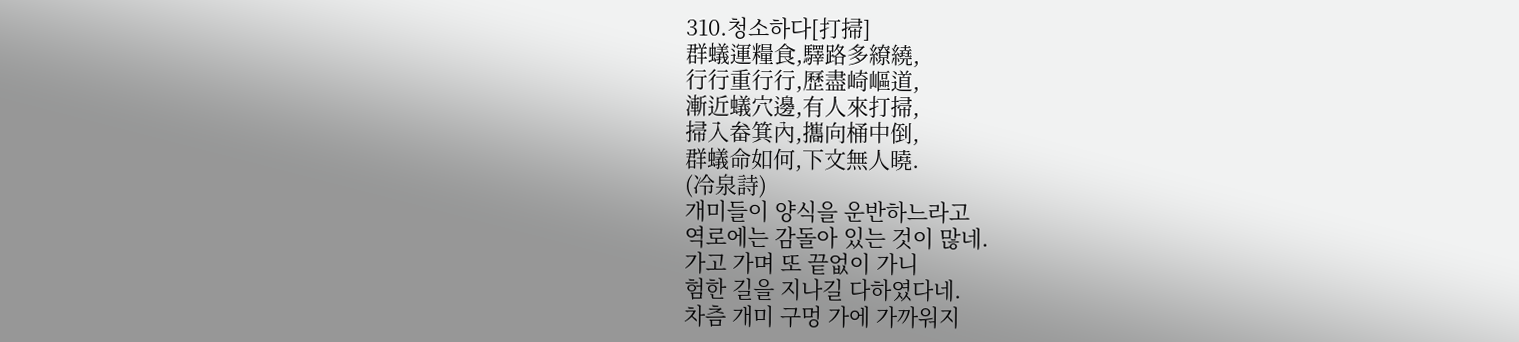310.청소하다[打掃]
群蟻運糧食,驛路多繚繞,
行行重行行,歷盡崎嶇道,
漸近蟻穴邊,有人來打掃,
掃入畚箕內,攜向桶中倒,
群蟻命如何,下文無人曉.
(冷泉詩)
개미들이 양식을 운반하느라고
역로에는 감돌아 있는 것이 많네.
가고 가며 또 끝없이 가니
험한 길을 지나길 다하였다네.
차츰 개미 구멍 가에 가까워지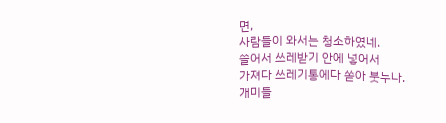면,
사람들이 와서는 청소하였네.
쓸어서 쓰레받기 안에 넣어서
가져다 쓰레기통에다 쏟아 붓누나.
개미들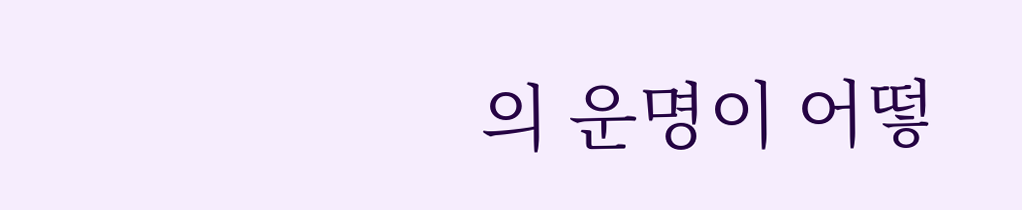의 운명이 어떻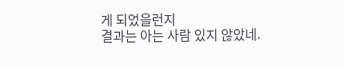게 되었을런지
결과는 아는 사람 있지 않았네.